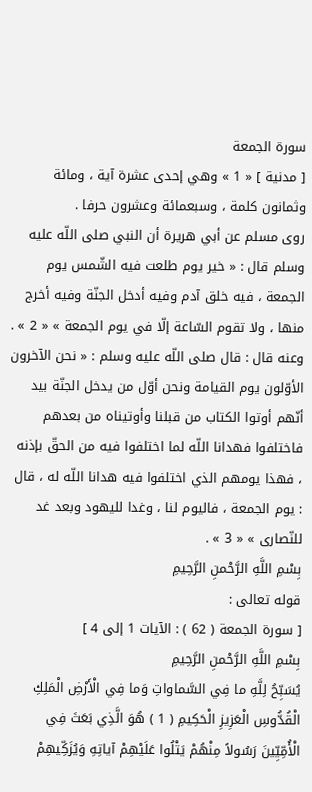سورة الجمعة
[ مدنية ] « 1 » وهي إحدى عشرة آية ، ومائة وثمانون كلمة ، وسبعمائة وعشرون حرفا .
روى مسلم عن أبي هريرة أن النبي صلى اللّه عليه وسلم قال : « خير يوم طلعت فيه الشّمس يوم الجمعة ، فيه خلق آدم وفيه أدخل الجنّة وفيه أخرج منها ، ولا تقوم السّاعة إلّا في يوم الجمعة » « 2 » .
وعنه قال : قال صلى اللّه عليه وسلم : « نحن الآخرون الأوّلون يوم القيامة ونحن أوّل من يدخل الجنّة بيد أنّهم أوتوا الكتاب من قبلنا وأوتيناه من بعدهم فاختلفوا فهدانا اللّه لما اختلفوا فيه من الحقّ بإذنه ، فهذا يومهم الذي اختلفوا فيه هدانا اللّه له ، قال : يوم الجمعة ، فاليوم لنا ، وغدا لليهود وبعد غد للنّصارى » « 3 » .
بِسْمِ اللَّهِ الرَّحْمنِ الرَّحِيمِ
قوله تعالى :
[ سورة الجمعة ( 62 ) : الآيات 1 إلى 4 ]
بِسْمِ اللَّهِ الرَّحْمنِ الرَّحِيمِ
يُسَبِّحُ لِلَّهِ ما فِي السَّماواتِ وَما فِي الْأَرْضِ الْمَلِكِ الْقُدُّوسِ الْعَزِيزِ الْحَكِيمِ ( 1 ) هُوَ الَّذِي بَعَثَ فِي الْأُمِّيِّينَ رَسُولاً مِنْهُمْ يَتْلُوا عَلَيْهِمْ آياتِهِ وَيُزَكِّيهِمْ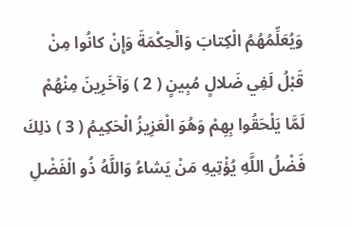وَيُعَلِّمُهُمُ الْكِتابَ وَالْحِكْمَةَ وَإِنْ كانُوا مِنْ قَبْلُ لَفِي ضَلالٍ مُبِينٍ ( 2 ) وَآخَرِينَ مِنْهُمْ لَمَّا يَلْحَقُوا بِهِمْ وَهُوَ الْعَزِيزُ الْحَكِيمُ ( 3 ) ذلِكَ فَضْلُ اللَّهِ يُؤْتِيهِ مَنْ يَشاءُ وَاللَّهُ ذُو الْفَضْلِ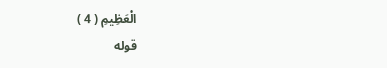الْعَظِيمِ ( 4 )
قوله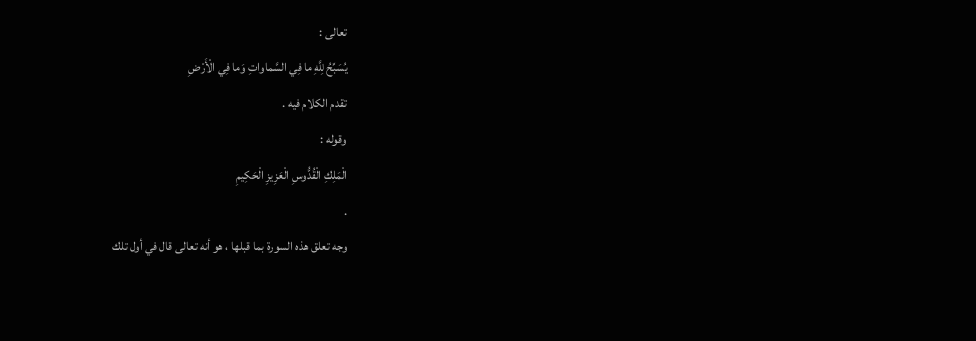تعالى :
يُسَبِّحُ لِلَّهِ ما فِي السَّماواتِ وَما فِي الْأَرْضِ
تقدم الكلام فيه .
وقوله :
الْمَلِكِ الْقُدُّوسِ الْعَزِيزِ الْحَكِيمِ
.
وجه تعلق هذه السورة بما قبلها ، هو أنه تعالى قال في أول تلك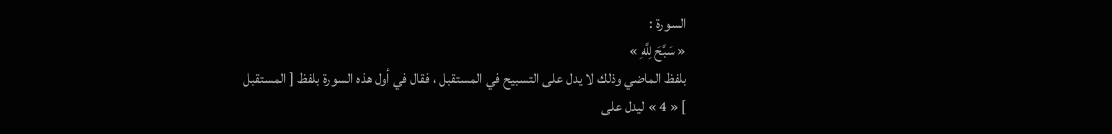السورة :
« سَبَّحَ لِلَّهِ »
بلفظ الماضي وذلك لا يدل على التسبيح في المستقبل ، فقال في أول هذه السورة بلفظ [ المستقبل ] « 4 » ليدل على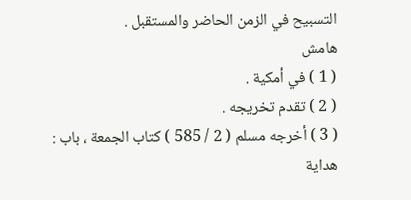التسبيح في الزمن الحاضر والمستقبل .
هامش
( 1 ) في أمكية .
( 2 ) تقدم تخريجه .
( 3 ) أخرجه مسلم ( 2 / 585 ) كتاب الجمعة ، باب : هداية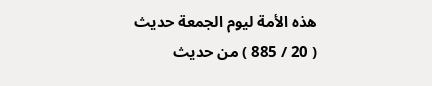هذه الأمة ليوم الجمعة حديث ( 20 / 885 ) من حديث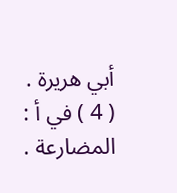أبي هريرة .
( 4 ) في أ : المضارعة .